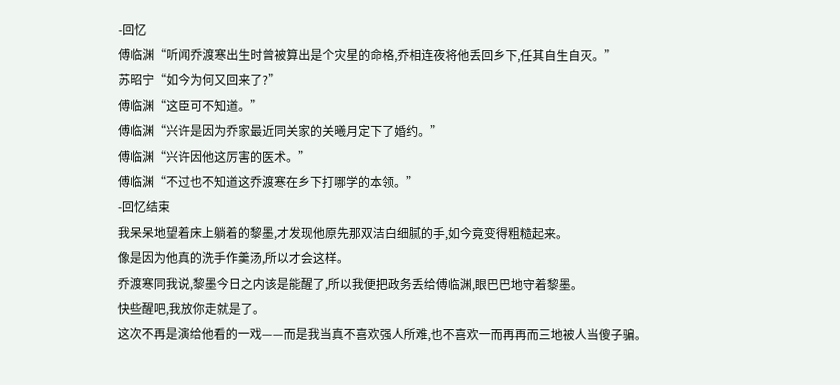-回忆
傅临渊“听闻乔渡寒出生时曾被算出是个灾星的命格,乔相连夜将他丢回乡下,任其自生自灭。”
苏昭宁“如今为何又回来了?”
傅临渊“这臣可不知道。”
傅临渊“兴许是因为乔家最近同关家的关曦月定下了婚约。”
傅临渊“兴许因他这厉害的医术。”
傅临渊“不过也不知道这乔渡寒在乡下打哪学的本领。”
-回忆结束
我呆呆地望着床上躺着的黎墨,才发现他原先那双洁白细腻的手,如今竟变得粗糙起来。
像是因为他真的洗手作羹汤,所以才会这样。
乔渡寒同我说,黎墨今日之内该是能醒了,所以我便把政务丢给傅临渊,眼巴巴地守着黎墨。
快些醒吧,我放你走就是了。
这次不再是演给他看的一戏——而是我当真不喜欢强人所难,也不喜欢一而再再而三地被人当傻子骗。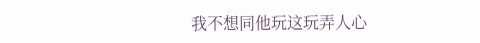我不想同他玩这玩弄人心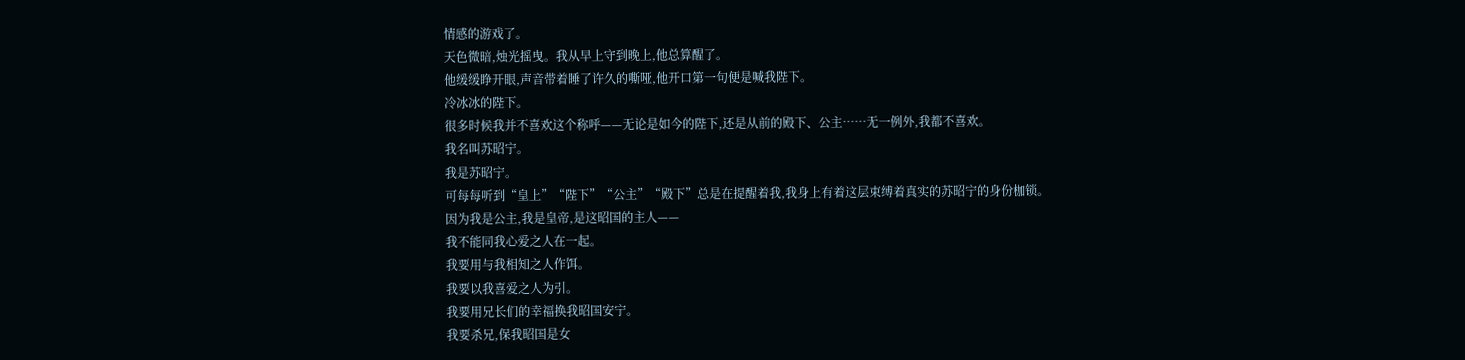情感的游戏了。
天色微暗,烛光摇曳。我从早上守到晚上,他总算醒了。
他缓缓睁开眼,声音带着睡了许久的嘶哑,他开口第一句便是喊我陛下。
冷冰冰的陛下。
很多时候我并不喜欢这个称呼——无论是如今的陛下,还是从前的殿下、公主……无一例外,我都不喜欢。
我名叫苏昭宁。
我是苏昭宁。
可每每听到“皇上”“陛下”“公主”“殿下”总是在提醒着我,我身上有着这层束缚着真实的苏昭宁的身份枷锁。
因为我是公主,我是皇帝,是这昭国的主人——
我不能同我心爱之人在一起。
我要用与我相知之人作饵。
我要以我喜爱之人为引。
我要用兄长们的幸福换我昭国安宁。
我要杀兄,保我昭国是女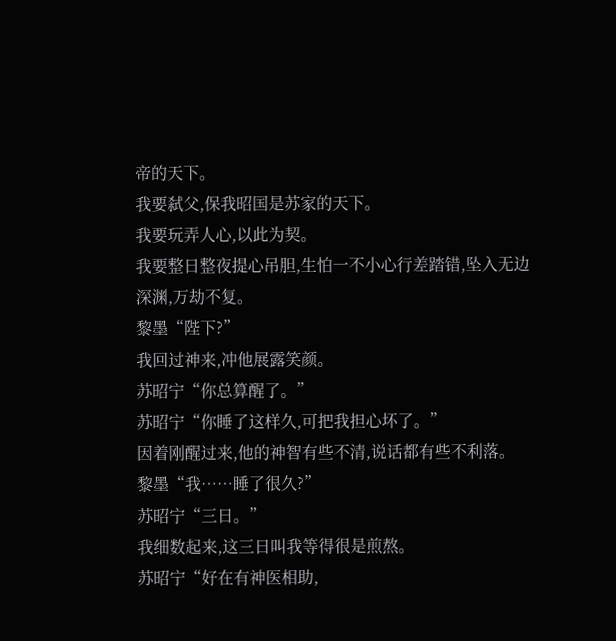帝的天下。
我要弑父,保我昭国是苏家的天下。
我要玩弄人心,以此为契。
我要整日整夜提心吊胆,生怕一不小心行差踏错,坠入无边深渊,万劫不复。
黎墨“陛下?”
我回过神来,冲他展露笑颜。
苏昭宁“你总算醒了。”
苏昭宁“你睡了这样久,可把我担心坏了。”
因着刚醒过来,他的神智有些不清,说话都有些不利落。
黎墨“我……睡了很久?”
苏昭宁“三日。”
我细数起来,这三日叫我等得很是煎熬。
苏昭宁“好在有神医相助,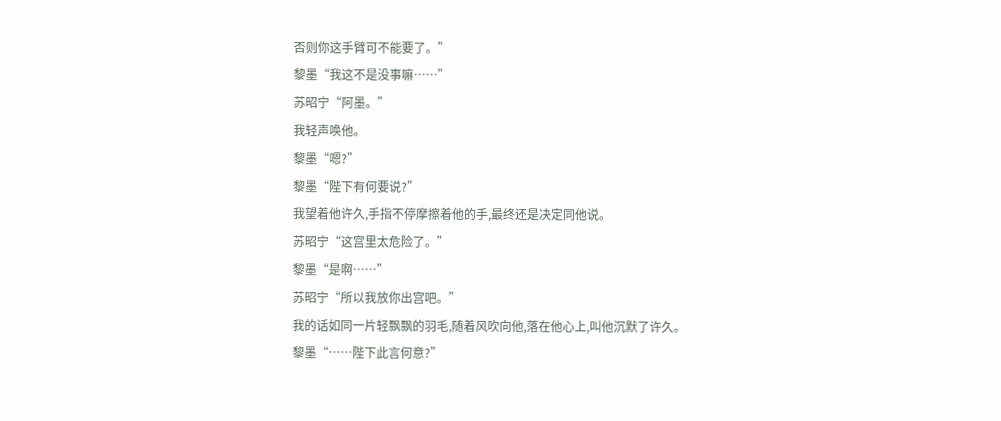否则你这手臂可不能要了。”
黎墨“我这不是没事嘛……”
苏昭宁“阿墨。”
我轻声唤他。
黎墨“嗯?”
黎墨“陛下有何要说?”
我望着他许久,手指不停摩擦着他的手,最终还是决定同他说。
苏昭宁“这宫里太危险了。”
黎墨“是啊……”
苏昭宁“所以我放你出宫吧。”
我的话如同一片轻飘飘的羽毛,随着风吹向他,落在他心上,叫他沉默了许久。
黎墨“……陛下此言何意?”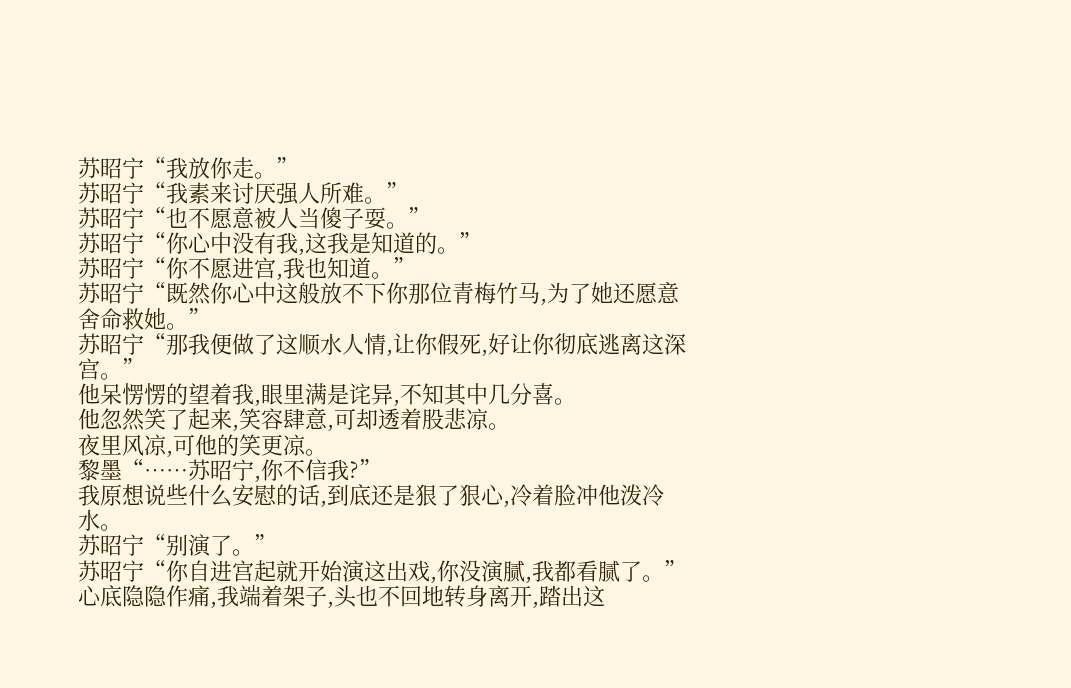苏昭宁“我放你走。”
苏昭宁“我素来讨厌强人所难。”
苏昭宁“也不愿意被人当傻子耍。”
苏昭宁“你心中没有我,这我是知道的。”
苏昭宁“你不愿进宫,我也知道。”
苏昭宁“既然你心中这般放不下你那位青梅竹马,为了她还愿意舍命救她。”
苏昭宁“那我便做了这顺水人情,让你假死,好让你彻底逃离这深宫。”
他呆愣愣的望着我,眼里满是诧异,不知其中几分喜。
他忽然笑了起来,笑容肆意,可却透着股悲凉。
夜里风凉,可他的笑更凉。
黎墨“……苏昭宁,你不信我?”
我原想说些什么安慰的话,到底还是狠了狠心,冷着脸冲他泼冷水。
苏昭宁“别演了。”
苏昭宁“你自进宫起就开始演这出戏,你没演腻,我都看腻了。”
心底隐隐作痛,我端着架子,头也不回地转身离开,踏出这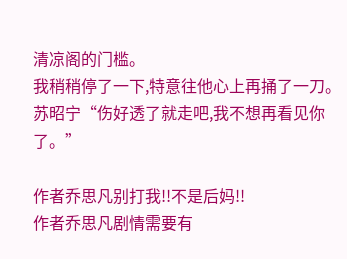清凉阁的门槛。
我稍稍停了一下,特意往他心上再捅了一刀。
苏昭宁“伤好透了就走吧,我不想再看见你了。”

作者乔思凡别打我!!不是后妈!!
作者乔思凡剧情需要有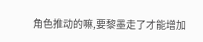角色推动的嘛,要黎墨走了才能增加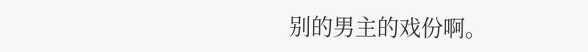别的男主的戏份啊。